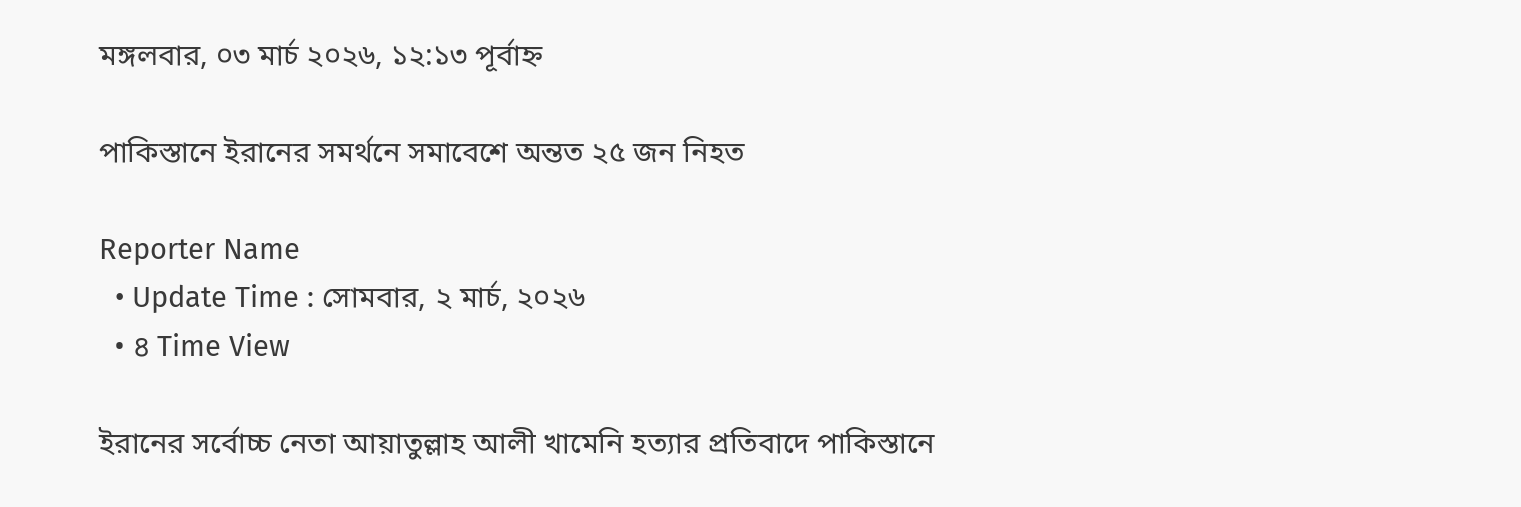মঙ্গলবার, ০৩ মার্চ ২০২৬, ১২:১৩ পূর্বাহ্ন

পাকিস্তানে ইরানের সমর্থনে সমাবেশে অন্তত ২৫ জন নিহত

Reporter Name
  • Update Time : সোমবার, ২ মার্চ, ২০২৬
  • ৪ Time View

ইরানের সর্বোচ্চ নেতা আয়াতুল্লাহ আলী খামেনি হত্যার প্রতিবাদে পাকিস্তানে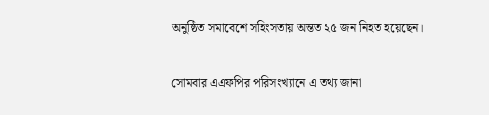অনুষ্ঠিত সমাবেশে সহিংসতায় অন্তত ২৫ জন নিহত হয়েছেন।

সোমবার এএফপির পরিসংখ্যানে এ তথ্য জানা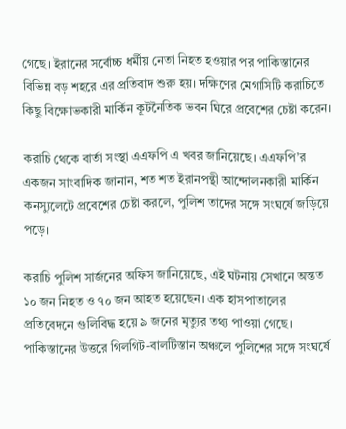গেছে। ইরানের সর্বোচ্চ ধর্মীয় নেতা নিহত হওয়ার পর পাকিস্তানের বিভিন্ন বড় শহরে এর প্রতিবাদ শুরু হয়। দক্ষিণের মেগাসিটি করাচিতে কিছু বিক্ষোভকারী মার্কিন কূটনৈতিক ভবন ঘিরে প্রবেশের চেষ্টা করেন।

করাচি থেকে বার্তা সংস্থা এএফপি এ খবর জানিয়েছে। এএফপি’র একজন সাংবাদিক জানান, শত শত ইরানপন্থী আন্দোলনকারী মার্কিন কনস্যুলেটে প্রবেশের চেষ্টা করলে, পুলিশ তাদের সঙ্গে সংঘর্ষে জড়িয়ে পড়ে।

করাচি পুলিশ সার্জনের অফিস জানিয়েছে, এই ঘটনায় সেখানে অন্তত ১০ জন নিহত ও ৭০ জন আহত হয়েছেন। এক হাসপাতালের প্রতিবেদনে গুলিবিদ্ধ হয়ে ৯ জনের মৃত্যুর তথ্য পাওয়া গেছে। পাকিস্তানের উত্তরে গিলগিট-বালটিস্তান অঞ্চলে পুলিশের সঙ্গে সংঘর্ষে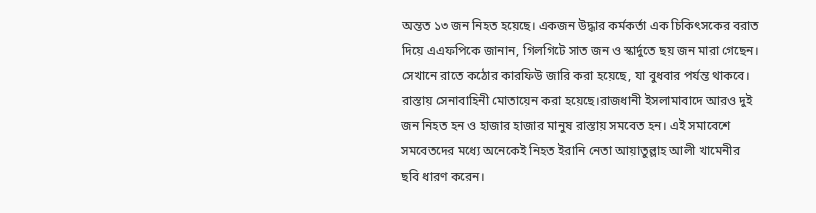অন্তত ১৩ জন নিহত হয়েছে। একজন উদ্ধার কর্মকর্তা এক চিকিৎসকের বরাত দিয়ে এএফপিকে জানান, গিলগিটে সাত জন ও স্কার্দুতে ছয় জন মারা গেছেন। সেখানে রাতে কঠোর কারফিউ জারি করা হয়েছে, যা বুধবার পর্যন্ত থাকবে। রাস্তায় সেনাবাহিনী মোতায়েন করা হয়েছে।রাজধানী ইসলামাবাদে আরও দুই জন নিহত হন ও হাজার হাজার মানুষ রাস্তায় সমবেত হন। এই সমাবেশে সমবেতদের মধ্যে অনেকেই নিহত ইরানি নেতা আয়াতুল্লাহ আলী খামেনীর ছবি ধারণ করেন।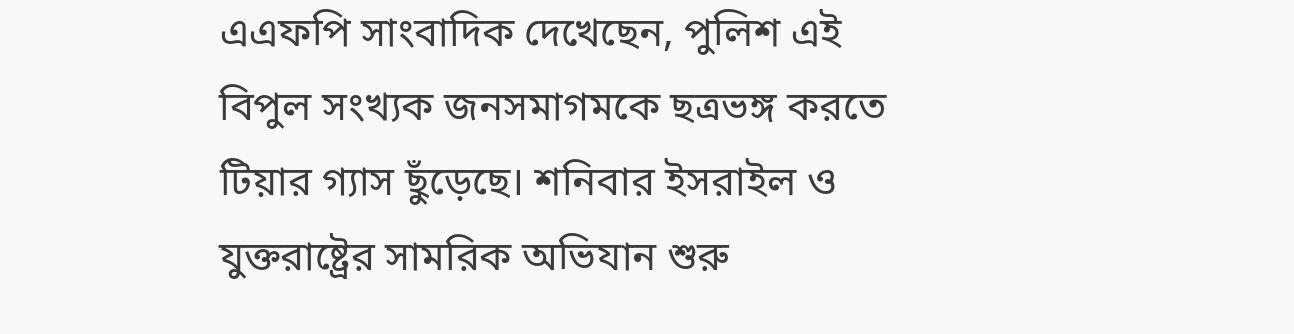এএফপি সাংবাদিক দেখেছেন, পুলিশ এই বিপুল সংখ্যক জনসমাগমকে ছত্রভঙ্গ করতে টিয়ার গ্যাস ছুঁড়েছে। শনিবার ইসরাইল ও যুক্তরাষ্ট্রের সামরিক অভিযান শুরু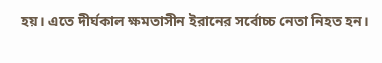হয়। এতে দীর্ঘকাল ক্ষমতাসীন ইরানের সর্বোচ্চ নেতা নিহত হন।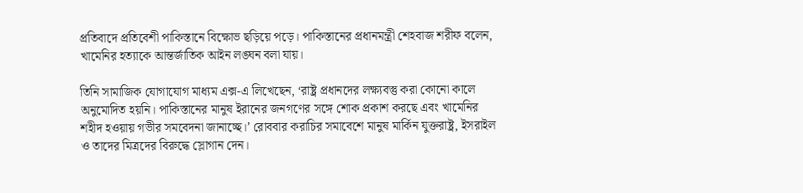প্রতিবাদে প্রতিবেশী পাকিস্তানে বিক্ষোভ ছড়িয়ে পড়ে। পাকিস্তানের প্রধানমন্ত্রী শেহবাজ শরীফ বলেন, খামেনির হত্যাকে আন্তর্জাতিক আইন লঙ্ঘন বলা যায়।

তিনি সামাজিক যোগাযোগ মাধ্যম এক্স-এ লিখেছেন, ‘রাষ্ট্র প্রধানদের লক্ষ্যবস্তু করা কোনো কালে অনুমোদিত হয়নি। পাকিস্তানের মানুষ ইরানের জনগণের সঙ্গে শোক প্রকাশ করছে এবং খামেনির শহীদ হওয়ায় গভীর সমবেদনা জানাচ্ছে।’ রোববার করাচির সমাবেশে মানুষ মার্কিন যুক্তরাষ্ট্র, ইসরাইল ও তাদের মিত্রদের বিরুদ্ধে স্লোগান দেন।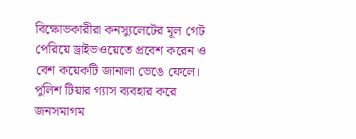বিক্ষোভকারীরা কনস্যুলেটের মূল গেট পেরিয়ে ড্রাইভওয়েতে প্রবেশ করেন ও বেশ কয়েকটি জানালা ভেঙে ফেলে। পুলিশ টিয়ার গ্যাস ব্যবহার করে জনসমাগম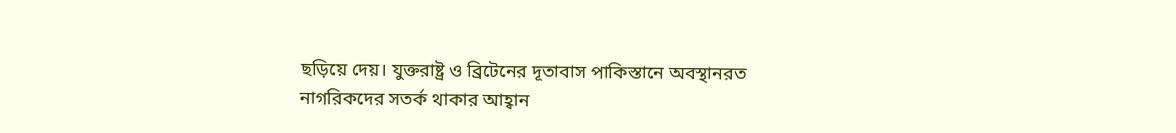ছড়িয়ে দেয়। যুক্তরাষ্ট্র ও ব্রিটেনের দূতাবাস পাকিস্তানে অবস্থানরত নাগরিকদের সতর্ক থাকার আহ্বান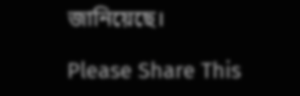জানিয়েছে।

Please Share This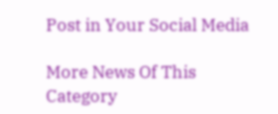Post in Your Social Media

More News Of This Category